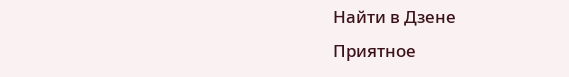Найти в Дзене
Приятное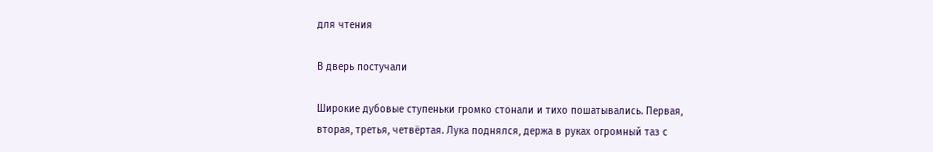для чтения

В дверь постучали

Широкие дубовые ступеньки громко стонали и тихо пошатывались. Первая, вторая, третья, четвёртая. Лука поднялся, держа в руках огромный таз с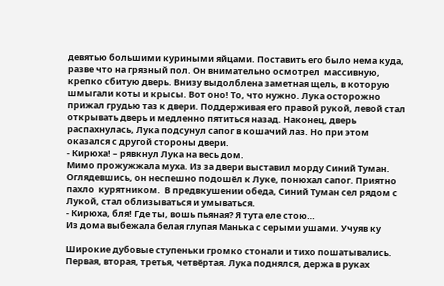девятью большими куриными яйцами. Поставить его было нема куда, разве что на грязный пол. Он внимательно осмотрел  массивную, крепко сбитую дверь. Внизу выдолблена заметная щель, в которую шмыгали коты и крысы. Вот оно! То, что нужно. Лука осторожно прижал грудью таз к двери. Поддерживая его правой рукой, левой стал открывать дверь и медленно пятиться назад. Наконец, дверь распахнулась, Лука подсунул сапог в кошачий лаз. Но при этом оказался с другой стороны двери.
- Кирюха! – рявкнул Лука на весь дом.
Мимо прожужжала муха. Из за двери выставил морду Синий Туман. Оглядевшись, он неспешно подошёл к Луке, понюхал сапог. Приятно пахло  курятником.  В предвкушении обеда, Синий Туман сел рядом с Лукой, стал облизываться и умываться.
- Кирюха, бля! Где ты, вошь пьяная? Я тута еле стою…
Из дома выбежала белая глупая Манька с серыми ушами. Учуяв ку

Широкие дубовые ступеньки громко стонали и тихо пошатывались. Первая, вторая, третья, четвёртая. Лука поднялся, держа в руках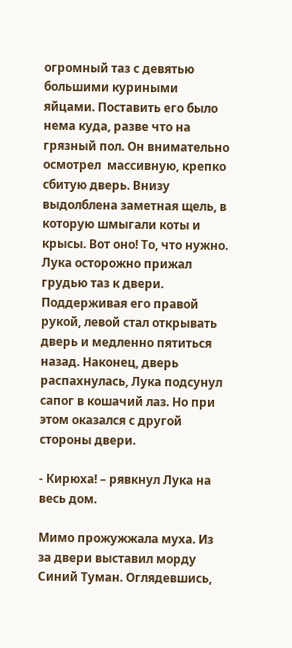огромный таз с девятью большими куриными яйцами. Поставить его было нема куда, разве что на грязный пол. Он внимательно осмотрел  массивную, крепко сбитую дверь. Внизу выдолблена заметная щель, в которую шмыгали коты и крысы. Вот оно! То, что нужно. Лука осторожно прижал грудью таз к двери. Поддерживая его правой рукой, левой стал открывать дверь и медленно пятиться назад. Наконец, дверь распахнулась, Лука подсунул сапог в кошачий лаз. Но при этом оказался с другой стороны двери.

- Кирюха! – рявкнул Лука на весь дом.

Мимо прожужжала муха. Из за двери выставил морду Синий Туман. Оглядевшись,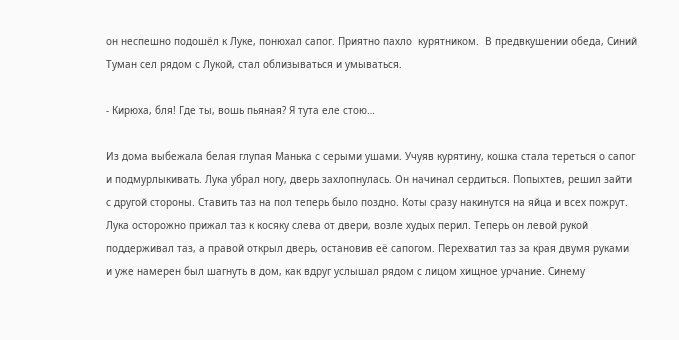он неспешно подошёл к Луке, понюхал сапог. Приятно пахло  курятником.  В предвкушении обеда, Синий Туман сел рядом с Лукой, стал облизываться и умываться.

- Кирюха, бля! Где ты, вошь пьяная? Я тута еле стою…

Из дома выбежала белая глупая Манька с серыми ушами. Учуяв курятину, кошка стала тереться о сапог и подмурлыкивать. Лука убрал ногу, дверь захлопнулась. Он начинал сердиться. Попыхтев, решил зайти с другой стороны. Ставить таз на пол теперь было поздно. Коты сразу накинутся на яйца и всех пожрут. Лука осторожно прижал таз к косяку слева от двери, возле худых перил. Теперь он левой рукой поддерживал таз, а правой открыл дверь, остановив её сапогом. Перехватил таз за края двумя руками и уже намерен был шагнуть в дом, как вдруг услышал рядом с лицом хищное урчание. Синему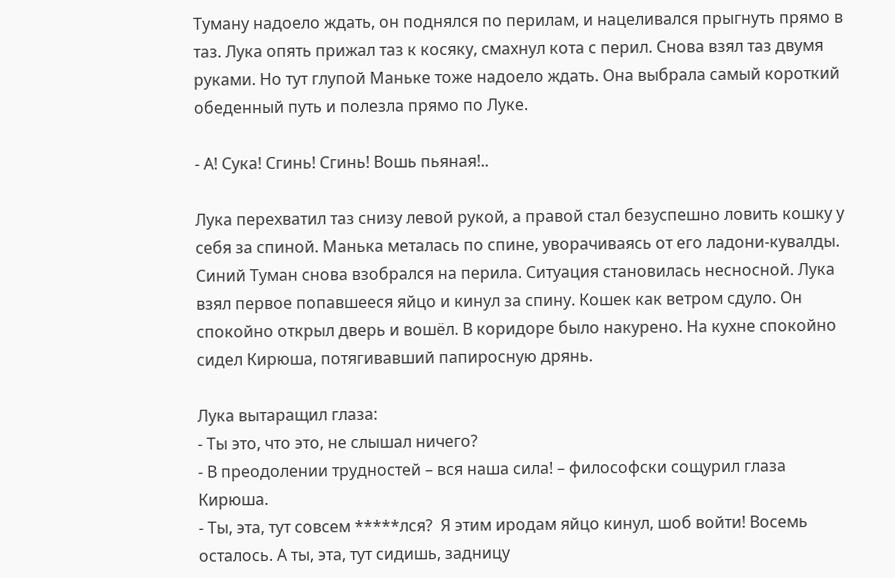Туману надоело ждать, он поднялся по перилам, и нацеливался прыгнуть прямо в таз. Лука опять прижал таз к косяку, смахнул кота с перил. Снова взял таз двумя руками. Но тут глупой Маньке тоже надоело ждать. Она выбрала самый короткий обеденный путь и полезла прямо по Луке.

- А! Сука! Сгинь! Сгинь! Вошь пьяная!..

Лука перехватил таз снизу левой рукой, а правой стал безуспешно ловить кошку у себя за спиной. Манька металась по спине, уворачиваясь от его ладони-кувалды.  Синий Туман снова взобрался на перила. Ситуация становилась несносной. Лука взял первое попавшееся яйцо и кинул за спину. Кошек как ветром сдуло. Он спокойно открыл дверь и вошёл. В коридоре было накурено. На кухне спокойно сидел Кирюша, потягивавший папиросную дрянь.

Лука вытаращил глаза:
- Ты это, что это, не слышал ничего?
- В преодолении трудностей – вся наша сила! – философски сощурил глаза Кирюша.
- Ты, эта, тут совсем *****лся?  Я этим иродам яйцо кинул, шоб войти! Восемь осталось. А ты, эта, тут сидишь, задницу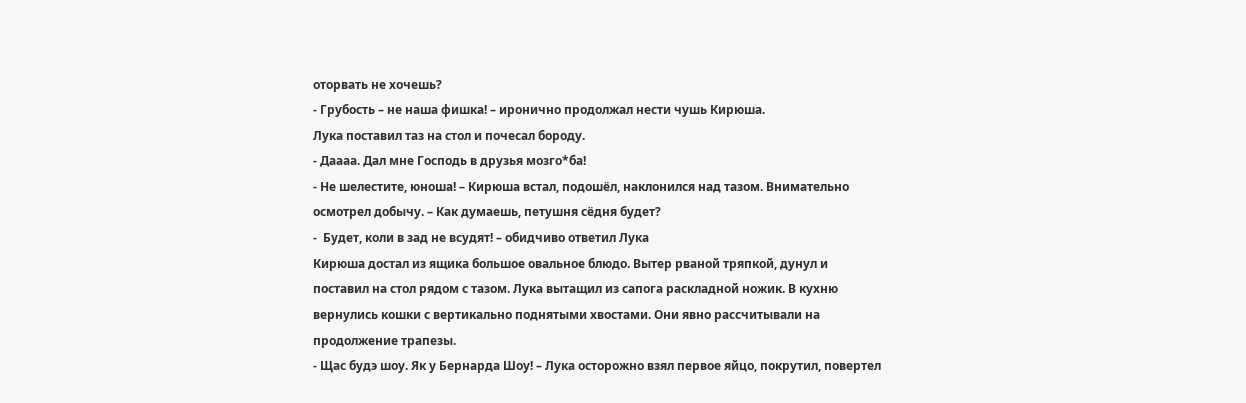оторвать не хочешь?
- Грубость – не наша фишка! – иронично продолжал нести чушь Кирюша.
Лука поставил таз на стол и почесал бороду.
- Даааа. Дал мне Господь в друзья мозго*ба!
- Не шелестите, юноша! – Кирюша встал, подошёл, наклонился над тазом. Внимательно осмотрел добычу. – Как думаешь, петушня сёдня будет?
-  Будет, коли в зад не всудят! – обидчиво ответил Лука
Кирюша достал из ящика большое овальное блюдо. Вытер рваной тряпкой, дунул и поставил на стол рядом с тазом. Лука вытащил из сапога раскладной ножик. В кухню вернулись кошки с вертикально поднятыми хвостами. Они явно рассчитывали на продолжение трапезы.
- Щас будэ шоу. Як у Бернарда Шоу! – Лука осторожно взял первое яйцо, покрутил, повертел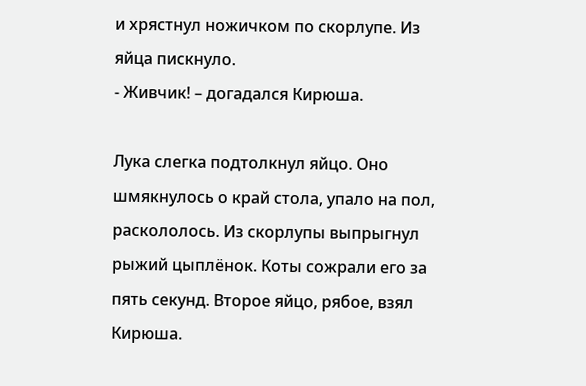и хрястнул ножичком по скорлупе. Из яйца пискнуло.
- Живчик! – догадался Кирюша.

Лука слегка подтолкнул яйцо. Оно шмякнулось о край стола, упало на пол, раскололось. Из скорлупы выпрыгнул рыжий цыплёнок. Коты сожрали его за пять секунд. Второе яйцо, рябое, взял Кирюша.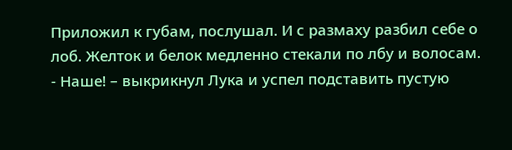Приложил к губам, послушал. И с размаху разбил себе о лоб. Желток и белок медленно стекали по лбу и волосам.
- Наше! – выкрикнул Лука и успел подставить пустую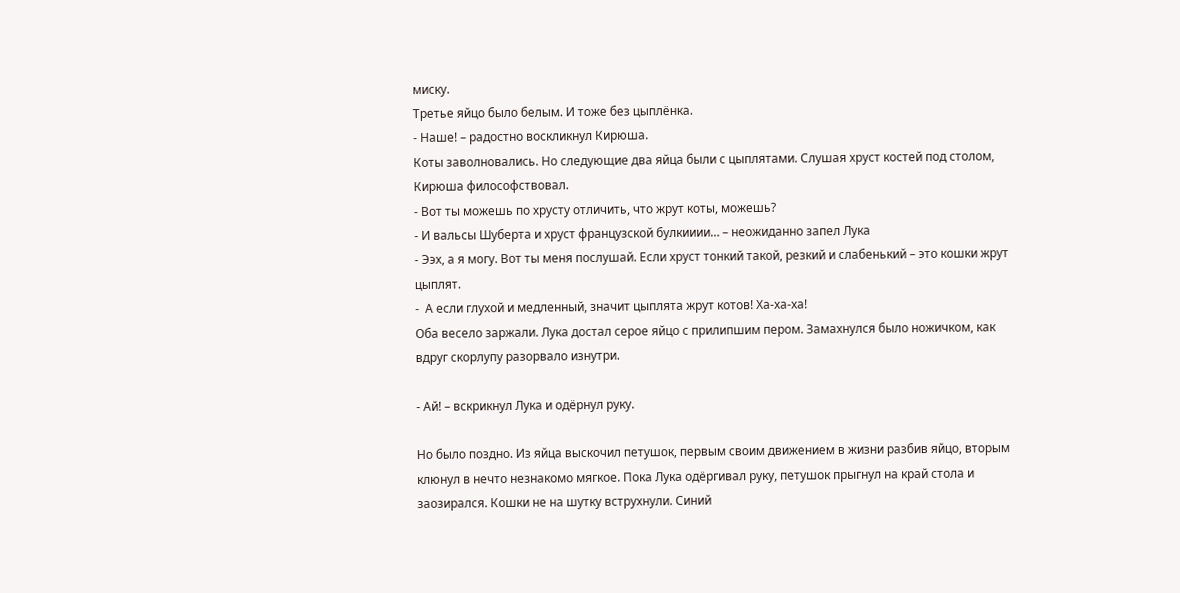миску.
Третье яйцо было белым. И тоже без цыплёнка.
- Наше! – радостно воскликнул Кирюша.
Коты заволновались. Но следующие два яйца были с цыплятами. Слушая хруст костей под столом, Кирюша философствовал.
- Вот ты можешь по хрусту отличить, что жрут коты, можешь?
- И вальсы Шуберта и хруст французской булкииии… – неожиданно запел Лука
- Ээх, а я могу. Вот ты меня послушай. Если хруст тонкий такой, резкий и слабенький – это кошки жрут цыплят.
-  А если глухой и медленный, значит цыплята жрут котов! Ха-ха-ха!
Оба весело заржали. Лука достал серое яйцо с прилипшим пером. Замахнулся было ножичком, как вдруг скорлупу разорвало изнутри.

- Ай! – вскрикнул Лука и одёрнул руку.

Но было поздно. Из яйца выскочил петушок, первым своим движением в жизни разбив яйцо, вторым клюнул в нечто незнакомо мягкое. Пока Лука одёргивал руку, петушок прыгнул на край стола и заозирался. Кошки не на шутку вструхнули. Синий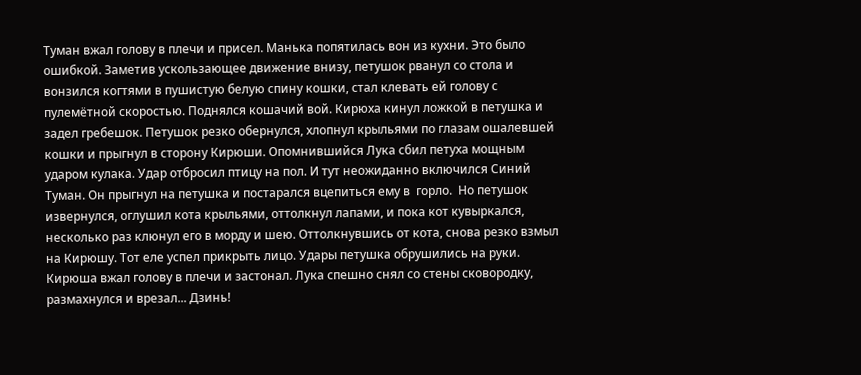Туман вжал голову в плечи и присел. Манька попятилась вон из кухни. Это было ошибкой. Заметив ускользающее движение внизу, петушок рванул со стола и вонзился когтями в пушистую белую спину кошки, стал клевать ей голову с пулемётной скоростью. Поднялся кошачий вой. Кирюха кинул ложкой в петушка и задел гребешок. Петушок резко обернулся, хлопнул крыльями по глазам ошалевшей кошки и прыгнул в сторону Кирюши. Опомнившийся Лука сбил петуха мощным ударом кулака. Удар отбросил птицу на пол. И тут неожиданно включился Синий Туман. Он прыгнул на петушка и постарался вцепиться ему в  горло.  Но петушок извернулся, оглушил кота крыльями, оттолкнул лапами, и пока кот кувыркался, несколько раз клюнул его в морду и шею. Оттолкнувшись от кота, снова резко взмыл на Кирюшу. Тот еле успел прикрыть лицо. Удары петушка обрушились на руки. Кирюша вжал голову в плечи и застонал. Лука спешно снял со стены сковородку, размахнулся и врезал... Дзинь!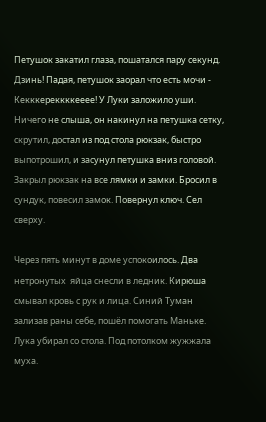Петушок закатил глаза, пошатался пару секунд. Дзинь! Падая, петушок заорал что есть мочи - Кекккереккккееее! У Луки заложило уши. Ничего не слыша, он накинул на петушка сетку, скрутил, достал из под стола рюкзак, быстро выпотрошил, и засунул петушка вниз головой. Закрыл рюкзак на все лямки и замки. Бросил в сундук, повесил замок. Повернул ключ. Сел сверху.

Через пять минут в доме успокоилось. Два нетронутых  яйца снесли в ледник. Кирюша смывал кровь с рук и лица. Синий Туман зализав раны себе, пошёл помогать Маньке. Лука убирал со стола. Под потолком жужжала муха.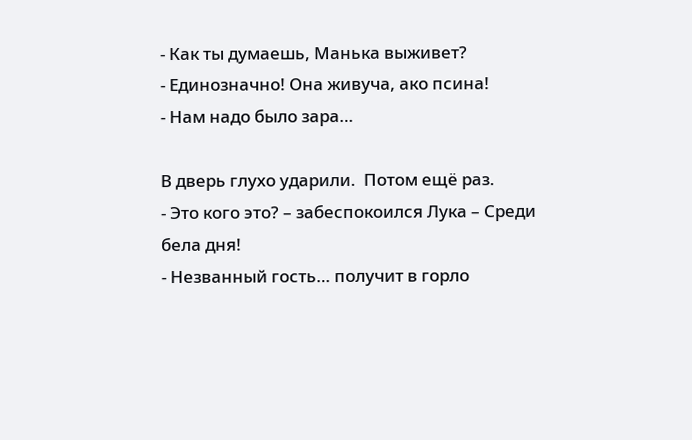- Как ты думаешь, Манька выживет?
- Единозначно! Она живуча, ако псина!
- Нам надо было зара…

В дверь глухо ударили.  Потом ещё раз.
- Это кого это? – забеспокоился Лука – Среди бела дня!
- Незванный гость… получит в горло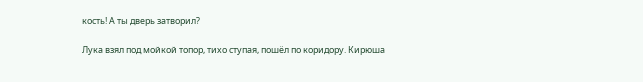кость! А ты дверь затворил?

Лука взял под мойкой топор, тихо ступая, пошёл по коридору. Кирюша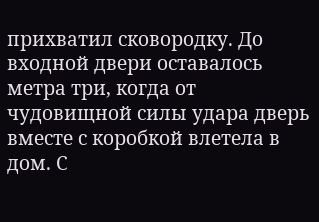прихватил сковородку. До входной двери оставалось метра три, когда от чудовищной силы удара дверь вместе с коробкой влетела в дом. С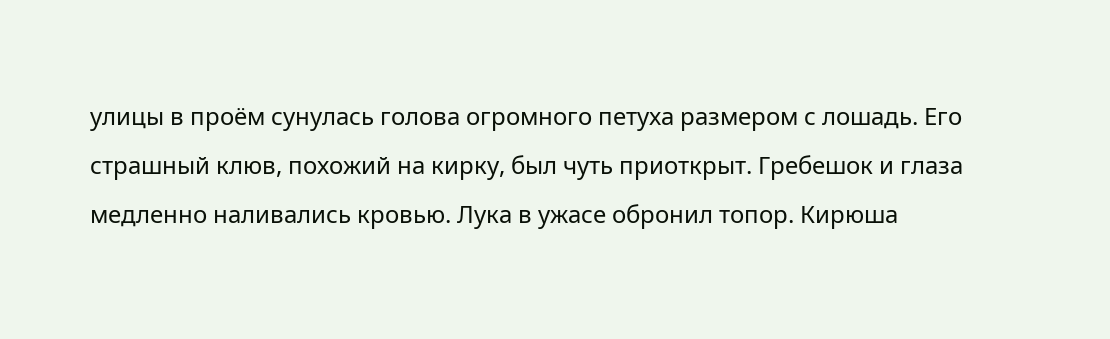улицы в проём сунулась голова огромного петуха размером с лошадь. Его страшный клюв, похожий на кирку, был чуть приоткрыт. Гребешок и глаза медленно наливались кровью. Лука в ужасе обронил топор. Кирюша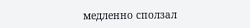медленно сползал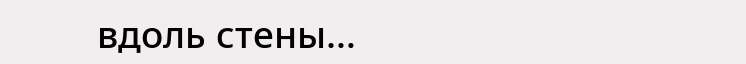вдоль стены…